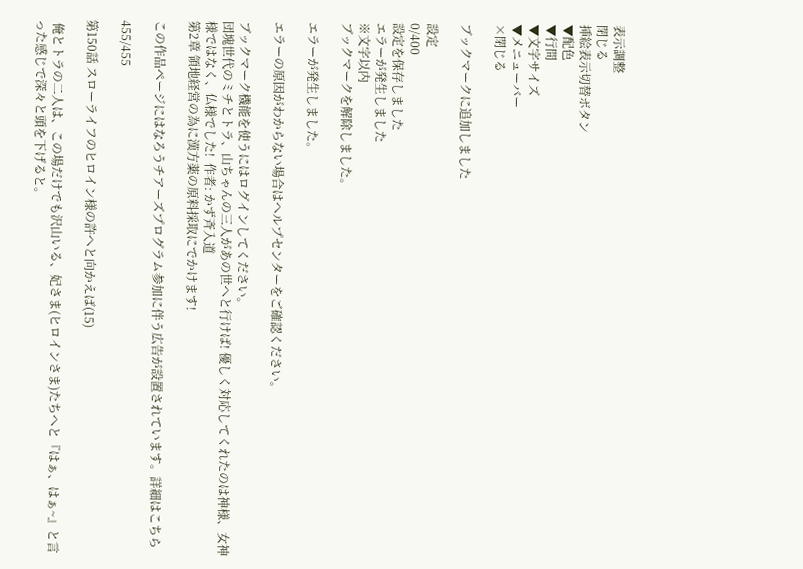表示調整
閉じる
挿絵表示切替ボタン
▼配色
▼行間
▼文字サイズ
▼メニューバー
×閉じる

ブックマークに追加しました

設定
0/400
設定を保存しました
エラーが発生しました
※文字以内
ブックマークを解除しました。

エラーが発生しました。

エラーの原因がわからない場合はヘルプセンターをご確認ください。

ブックマーク機能を使うにはログインしてください。
団塊世代のミチとトラ、山ちゃんの三人があの世へと行けば! 優しく対応してくれたのは神様、女神様ではなく、仏様でした!  作者: かず斉入道
第2章 領地経営の為に漢方薬の原料採取にでかけます!

この作品ページにはなろうチアーズプログラム参加に伴う広告が設置されています。詳細はこちら

455/455

第150話 スローライフのヒロイン様の許へと向かえば(15)

 俺とトラの二人は、この場だけでも沢山いる、妃さま(ヒロインさま)たちへと『はぁ、はぁ~』と言った感じで深々と頭を下げると。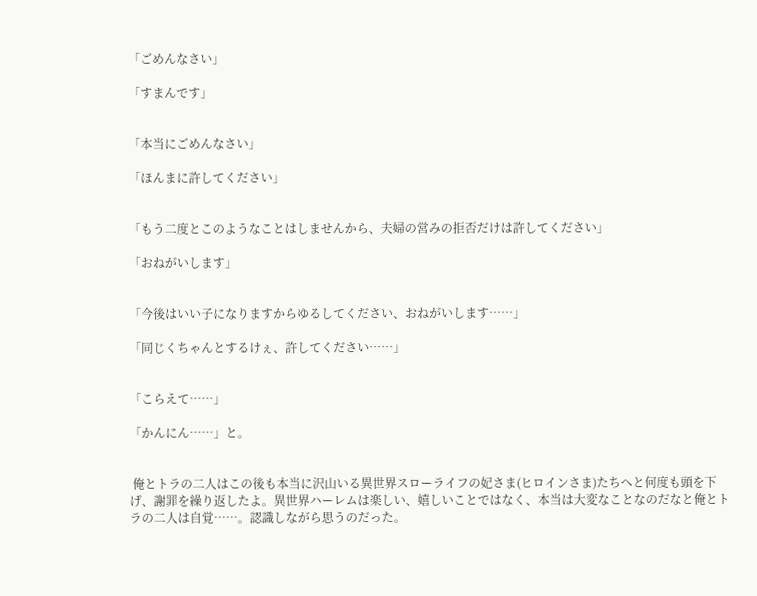「ごめんなさい」

「すまんです」


「本当にごめんなさい」

「ほんまに許してください」


「もう二度とこのようなことはしませんから、夫婦の営みの拒否だけは許してください」

「おねがいします」


「今後はいい子になりますからゆるしてください、おねがいします……」

「同じくちゃんとするけぇ、許してください……」


「こらえて……」

「かんにん……」と。


 俺とトラの二人はこの後も本当に沢山いる異世界スローライフの妃さま(ヒロインさま)たちへと何度も頭を下げ、謝罪を繰り返したよ。異世界ハーレムは楽しい、嬉しいことではなく、本当は大変なことなのだなと俺とトラの二人は自覚……。認識しながら思うのだった。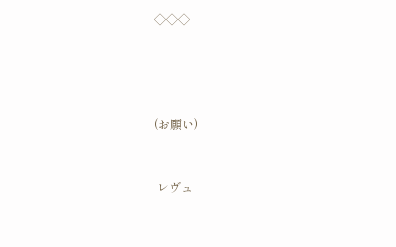◇◇◇




(お願い)


 レヴュ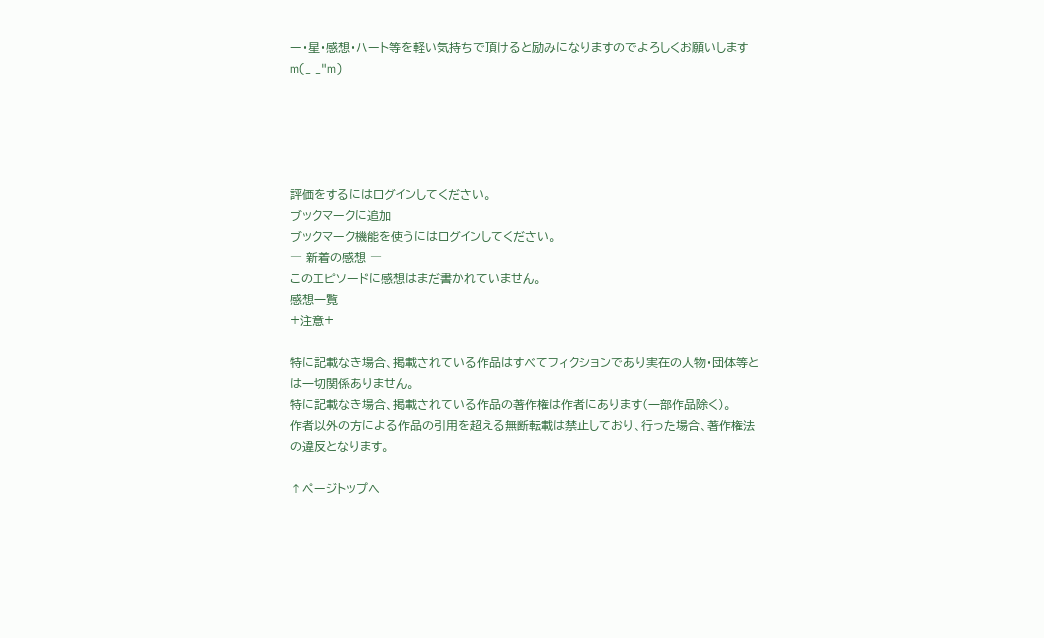ー・星・感想・ハート等を軽い気持ちで頂けると励みになりますのでよろしくお願いしますm(_ _"m)





評価をするにはログインしてください。
ブックマークに追加
ブックマーク機能を使うにはログインしてください。
― 新着の感想 ―
このエピソードに感想はまだ書かれていません。
感想一覧
+注意+

特に記載なき場合、掲載されている作品はすべてフィクションであり実在の人物・団体等とは一切関係ありません。
特に記載なき場合、掲載されている作品の著作権は作者にあります(一部作品除く)。
作者以外の方による作品の引用を超える無断転載は禁止しており、行った場合、著作権法の違反となります。

↑ページトップへ